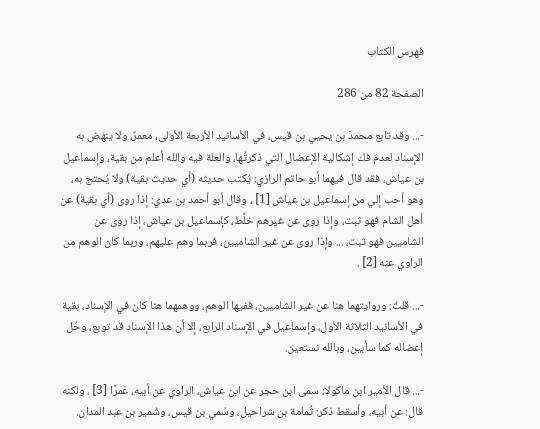فهرس الكتاب

الصفحة 82 من 286

-... وقد تابع محمدَ بن يحيي بن قيس، في الأسانيد الأربعة الأولى، معمرٌ، ولا ينهض به الإسناد لعدم فك إشكالية الإعضال التي ذكرتُها، والعلة فيه والله أعلم من بقية، وإسماعيل بن عياش، فقد قال فيهما أبو حاتم الرازي: يُكتب حديثه (أي حديث بقية) ولا يُحتج به، وهو أحب إلي من إسماعيل بن عياش [1] ، وقال أبو أحمد بن عدي: إذا روى (أي بقية) عن أهل الشام فهو ثبت، وإذا روى عن غيرهم خلَّط، كإسماعيل بن عياش، إذا روى عن الشاميين فهو ثبت، ... وإذا روى عن غير الشاميين، فربما وهم عليهم، وربما كان الوهم من الراوي عنه [2] .

-... قلتُ: وروايتهما هنا عن غير الشاميين، ففيها الوهم، ووهمهما هنا كان في الإسناد، بقية في الأسانيد الثلاثة الأول، وإسماعيل في الإسناد الرابع، إلا أن هذا الإسناد قد توبع، وحُل إعضاله كما سأبين، وبالله نستعين.

-... قال الأمير ابن ماكولا: سمى ابن حجر عن ابن عياش، الراوي عن أبيه، عَمرًا [3] ، ولكنه قال: عن أبيه، وأسقط ذكر: ثُمامة بن شراحيل، وسُمي بن قيس، وشُمير بن عبد المدان.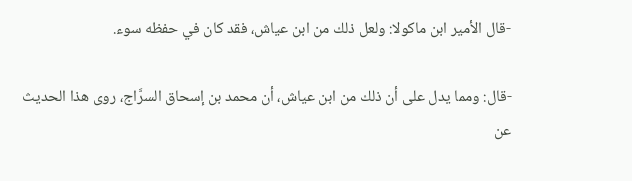-قال الأمير ابن ماكولا: ولعل ذلك من ابن عياش، فقد كان في حفظه سوء.

-قال: ومما يدل على أن ذلك من ابن عياش، أن محمد بن إسحاق السرَّاج، روى هذا الحديث عن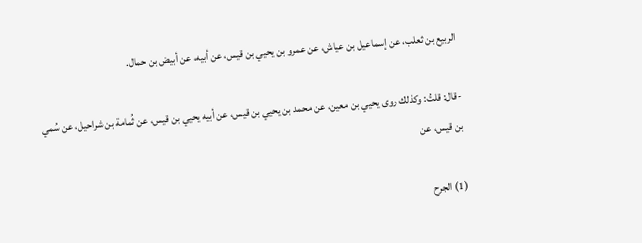الربيع بن ثعلب، عن إسماعيل بن عياش، عن عمرو بن يحيي بن قيس، عن أبيه، عن أبيض بن حمال.

-قال: قلتُ: وكذلك روى يحيي بن معين، عن محمد بن يحيي بن قيس، عن أبيه يحيي بن قيس، عن ثُمامة بن شراحيل، عن سُمي بن قيس، عن

(1) الجرح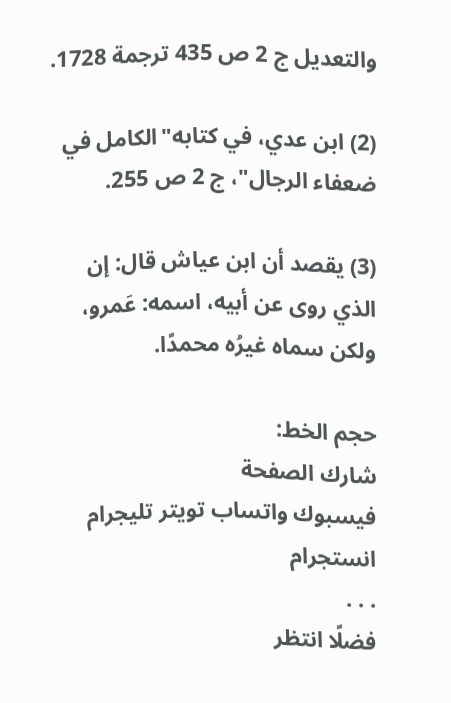والتعديل ج 2 ص 435 ترجمة 1728.

(2) ابن عدي، في كتابه"الكامل في ضعفاء الرجال"، ج 2 ص 255.

(3) يقصد أن ابن عياش قال: إن الذي روى عن أبيه، اسمه: عَمرو، ولكن سماه غيرُه محمدًا.

حجم الخط:
شارك الصفحة
فيسبوك واتساب تويتر تليجرام انستجرام
. . .
فضلًا انتظر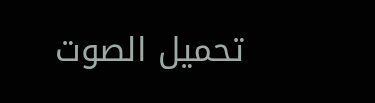تحميل الصوت